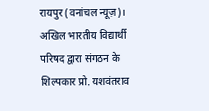रायपुर (वनांचल न्यूज़)। अखिल भारतीय विद्यार्थी परिषद द्वारा संगठन के शिल्पकार प्रो. यशवंतराव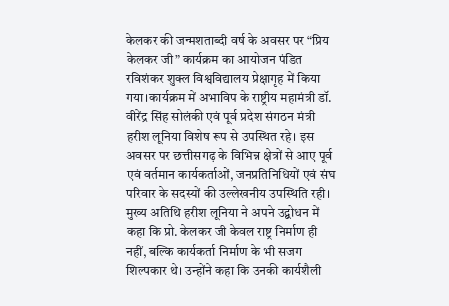केलकर की जन्मशताब्दी वर्ष के अवसर पर “प्रिय केलकर जी” कार्यक्रम का आयोजन पंडित रविशंकर शुक्ल विश्वविद्यालय प्रेक्षागृह में किया गया।कार्यक्रम में अभाविप के राष्ट्रीय महामंत्री डॉ. वीरेंद्र सिंह सोलंकी एवं पूर्व प्रदेश संगठन मंत्री हरीश लूनिया विशेष रूप से उपस्थित रहे। इस अवसर पर छत्तीसगढ़ के विभिन्न क्षेत्रों से आए पूर्व एवं वर्तमान कार्यकर्ताओं, जनप्रतिनिधियों एवं संघ परिवार के सदस्यों की उल्लेखनीय उपस्थिति रही।
मुख्य अतिथि हरीश लूनिया ने अपने उद्बोधन में कहा कि प्रो. केलकर जी केवल राष्ट्र निर्माण ही नहीं, बल्कि कार्यकर्ता निर्माण के भी सजग शिल्पकार थे। उन्होंने कहा कि उनकी कार्यशैली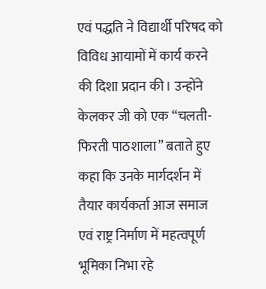एवं पद्धति ने विद्यार्थी परिषद को विविध आयामों में कार्य करने की दिशा प्रदान की। उन्होंने केलकर जी को एक “चलती-फिरती पाठशाला” बताते हुए कहा कि उनके मार्गदर्शन में तैयार कार्यकर्ता आज समाज एवं राष्ट्र निर्माण में महत्वपूर्ण भूमिका निभा रहे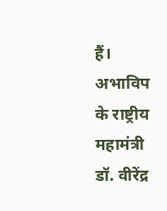हैं।
अभाविप के राष्ट्रीय महामंत्री डॉ. वीरेंद्र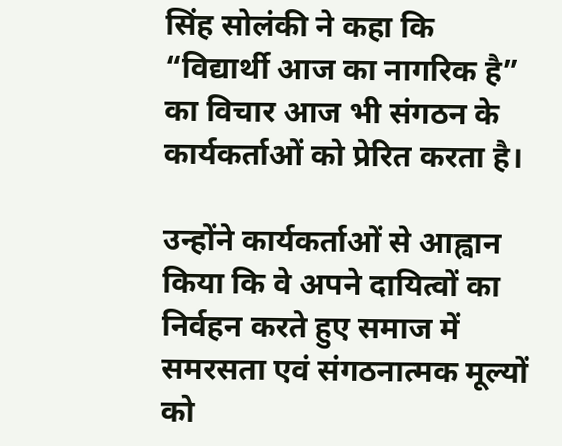सिंह सोलंकी ने कहा कि “विद्यार्थी आज का नागरिक है” का विचार आज भी संगठन के कार्यकर्ताओं को प्रेरित करता है।

उन्होंने कार्यकर्ताओं से आह्वान किया कि वे अपने दायित्वों का निर्वहन करते हुए समाज में समरसता एवं संगठनात्मक मूल्यों को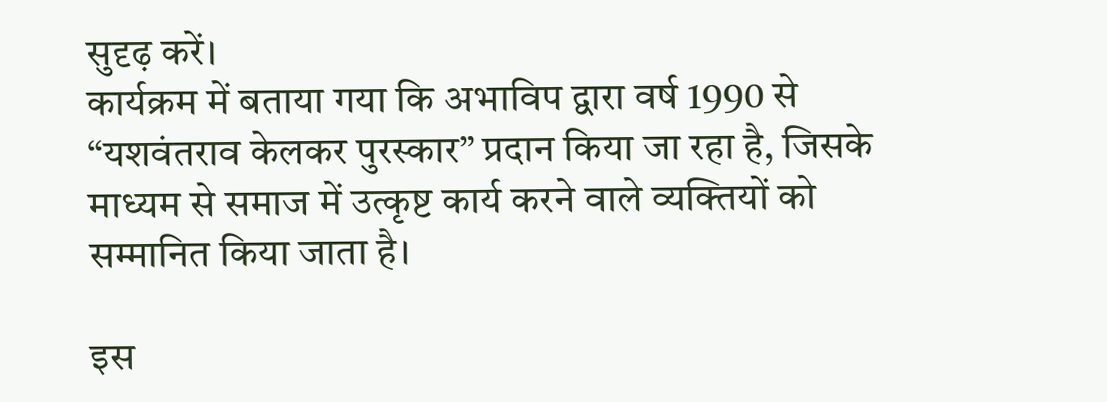सुदृढ़ करें।
कार्यक्रम में बताया गया कि अभाविप द्वारा वर्ष 1990 से “यशवंतराव केलकर पुरस्कार” प्रदान किया जा रहा है, जिसके माध्यम से समाज में उत्कृष्ट कार्य करने वाले व्यक्तियों को सम्मानित किया जाता है।

इस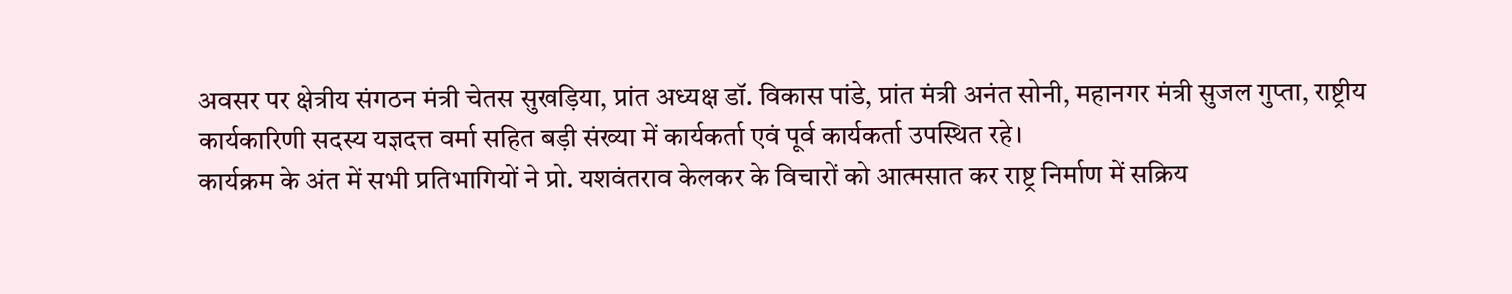अवसर पर क्षेत्रीय संगठन मंत्री चेतस सुखड़िया, प्रांत अध्यक्ष डॉ. विकास पांडे, प्रांत मंत्री अनंत सोनी, महानगर मंत्री सुजल गुप्ता, राष्ट्रीय कार्यकारिणी सदस्य यज्ञदत्त वर्मा सहित बड़ी संख्या में कार्यकर्ता एवं पूर्व कार्यकर्ता उपस्थित रहे।
कार्यक्रम के अंत में सभी प्रतिभागियों ने प्रो. यशवंतराव केलकर के विचारों को आत्मसात कर राष्ट्र निर्माण में सक्रिय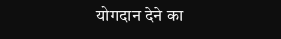योगदान देने का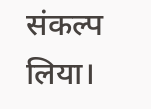संकल्प लिया।